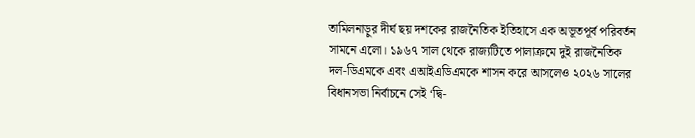তামিলনাড়ুর দীর্ঘ ছয় দশকের রাজনৈতিক ইতিহাসে এক অভূতপূর্ব পরিবর্তন সামনে এলো। ১৯৬৭ সাল থেকে রাজ্যটিতে পালাক্রমে দুই রাজনৈতিক দল-ডিএমকে এবং এআইএডিএমকে শাসন করে আসলেও ২০২৬ সালের বিধানসভা নির্বাচনে সেই ‘দ্বি-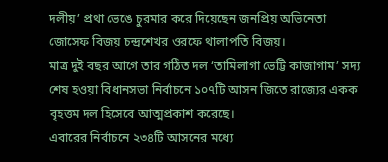দলীয়’ প্রথা ভেঙে চুরমার করে দিয়েছেন জনপ্রিয় অভিনেতা জোসেফ বিজয় চন্দ্রশেখর ওরফে থালাপতি বিজয়।
মাত্র দুই বছর আগে তার গঠিত দল ‘তামিলাগা ভেট্টি কাজাগাম’ সদ্য শেষ হওয়া বিধানসভা নির্বাচনে ১০৭টি আসন জিতে রাজ্যের একক বৃহত্তম দল হিসেবে আত্মপ্রকাশ করেছে।
এবারের নির্বাচনে ২৩৪টি আসনের মধ্যে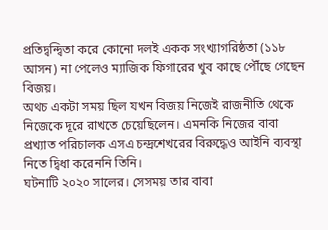প্রতিদ্বন্দ্বিতা করে কোনো দলই একক সংখ্যাগরিষ্ঠতা (১১৮ আসন) না পেলেও ম্যাজিক ফিগারের খুব কাছে পৌঁছে গেছেন বিজয়।
অথচ একটা সময় ছিল যখন বিজয় নিজেই রাজনীতি থেকে নিজেকে দূরে রাখতে চেয়েছিলেন। এমনকি নিজের বাবা প্রখ্যাত পরিচালক এসএ চন্দ্রশেখরের বিরুদ্ধেও আইনি ব্যবস্থা নিতে দ্বিধা করেননি তিনি।
ঘটনাটি ২০২০ সালের। সেসময় তার বাবা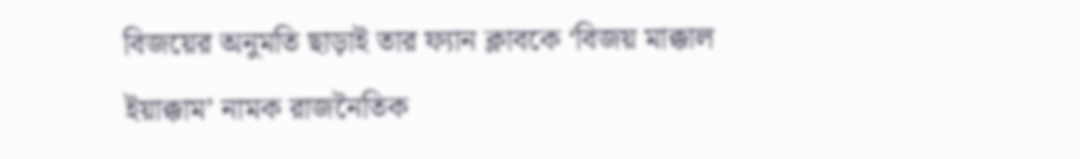বিজয়ের অনুমতি ছাড়াই তার ফ্যান ক্লাবকে ‘বিজয় মাক্কাল ইয়াক্কাম’ নামক রাজনৈতিক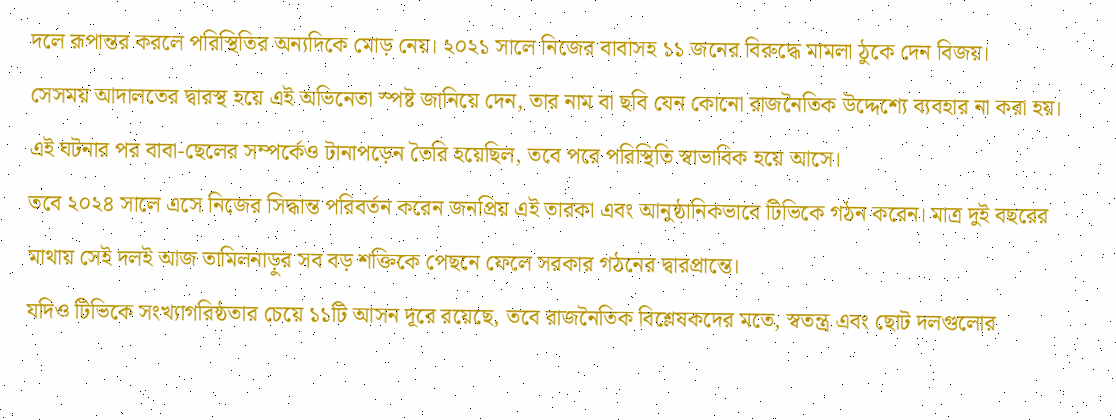দলে রূপান্তর করলে পরিস্থিতির অন্যদিকে মোড় নেয়। ২০২১ সালে নিজের বাবাসহ ১১ জনের বিরুদ্ধে মামলা ঠুকে দেন বিজয়।
সেসময় আদালতের দ্বারস্থ হয়ে এই অভিনেতা স্পষ্ট জানিয়ে দেন, তার নাম বা ছবি যেন কোনো রাজনৈতিক উদ্দেশ্যে ব্যবহার না করা হয়। এই ঘটনার পর বাবা-ছেলের সম্পর্কেও টানাপড়েন তৈরি হয়েছিল, তবে পরে পরিস্থিতি স্বাভাবিক হয়ে আসে।
তবে ২০২৪ সালে এসে নিজের সিদ্ধান্ত পরিবর্তন করেন জনপ্রিয় এই তারকা এবং আনুষ্ঠানিকভাবে টিভিকে গঠন করেন। মাত্র দুই বছরের মাথায় সেই দলই আজ তামিলনাড়ুর সব বড় শক্তিকে পেছনে ফেলে সরকার গঠনের দ্বারপ্রান্তে।
যদিও টিভিকে সংখ্যাগরিষ্ঠতার চেয়ে ১১টি আসন দূরে রয়েছে, তবে রাজনৈতিক বিশ্লেষকদের মতে, স্বতন্ত্র এবং ছোট দলগুলোর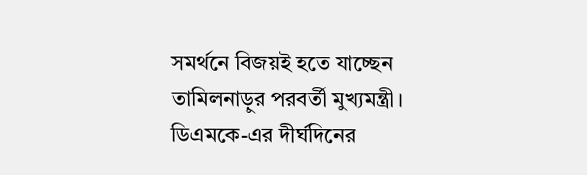সমর্থনে বিজয়ই হতে যাচ্ছেন তামিলনাড়ুর পরবর্তী মুখ্যমন্ত্রী।
ডিএমকে-এর দীর্ঘদিনের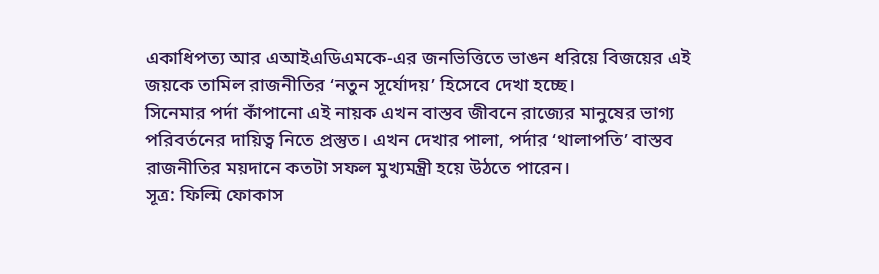একাধিপত্য আর এআইএডিএমকে-এর জনভিত্তিতে ভাঙন ধরিয়ে বিজয়ের এই জয়কে তামিল রাজনীতির ‘নতুন সূর্যোদয়’ হিসেবে দেখা হচ্ছে।
সিনেমার পর্দা কাঁপানো এই নায়ক এখন বাস্তব জীবনে রাজ্যের মানুষের ভাগ্য পরিবর্তনের দায়িত্ব নিতে প্রস্তুত। এখন দেখার পালা, পর্দার ‘থালাপতি’ বাস্তব রাজনীতির ময়দানে কতটা সফল মুখ্যমন্ত্রী হয়ে উঠতে পারেন।
সূত্র: ফিল্মি ফোকাস